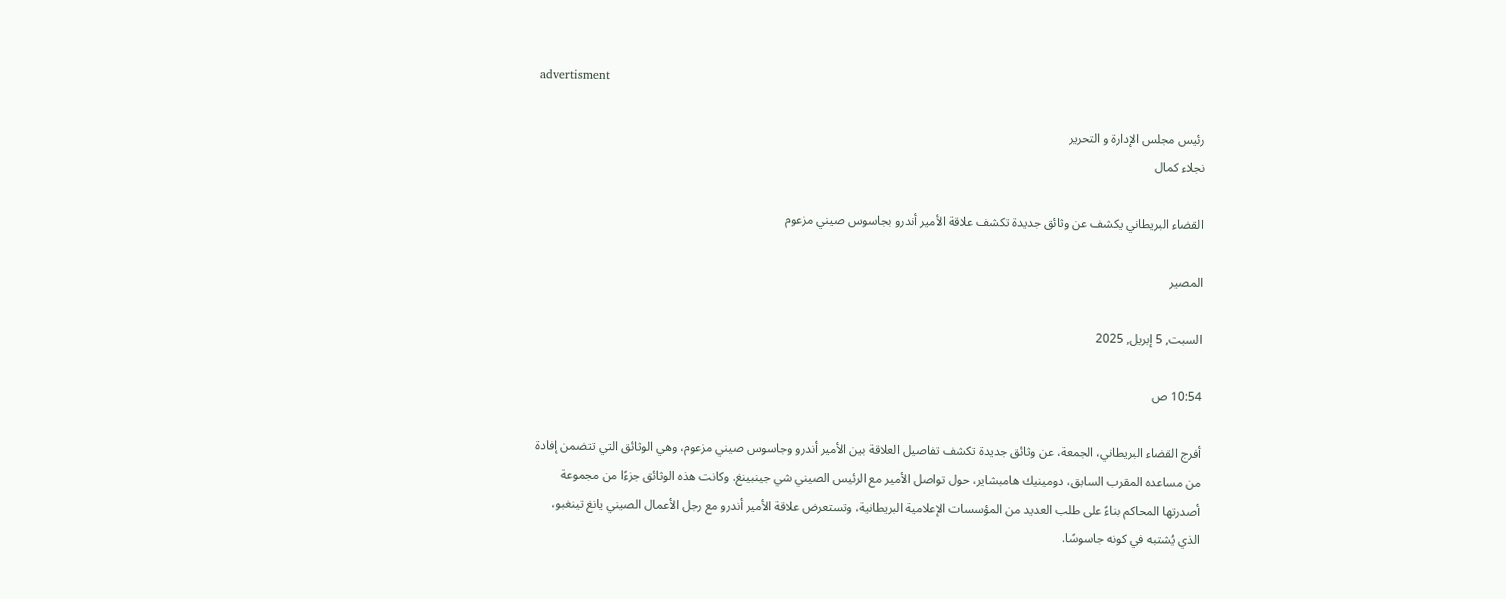advertisment

رئيس مجلس الإدارة و التحرير
نجلاء كمال

القضاء البريطاني يكشف عن وثائق جديدة تكشف علاقة الأمير أندرو بجاسوس صيني مزعوم

المصير

السبت, 5 إبريل, 2025

10:54 ص

أفرج القضاء البريطاني، الجمعة، عن وثائق جديدة تكشف تفاصيل العلاقة بين الأمير أندرو وجاسوس صيني مزعوم، وهي الوثائق التي تتضمن إفادة من مساعده المقرب السابق، دومينيك هامبشاير، حول تواصل الأمير مع الرئيس الصيني شي جينبينغ. وكانت هذه الوثائق جزءًا من مجموعة أصدرتها المحاكم بناءً على طلب العديد من المؤسسات الإعلامية البريطانية، وتستعرض علاقة الأمير أندرو مع رجل الأعمال الصيني يانغ تينغبو، الذي يُشتبه في كونه جاسوسًا.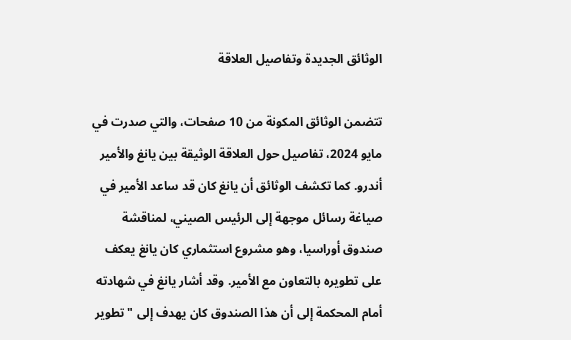الوثائق الجديدة وتفاصيل العلاقة

تتضمن الوثائق المكونة من 10 صفحات، والتي صدرت في مايو 2024، تفاصيل حول العلاقة الوثيقة بين يانغ والأمير أندرو. كما تكشف الوثائق أن يانغ كان قد ساعد الأمير في صياغة رسائل موجهة إلى الرئيس الصيني، لمناقشة صندوق أوراسيا، وهو مشروع استثماري كان يانغ يعكف على تطويره بالتعاون مع الأمير. وقد أشار يانغ في شهادته أمام المحكمة إلى أن هذا الصندوق كان يهدف إلى "تطوير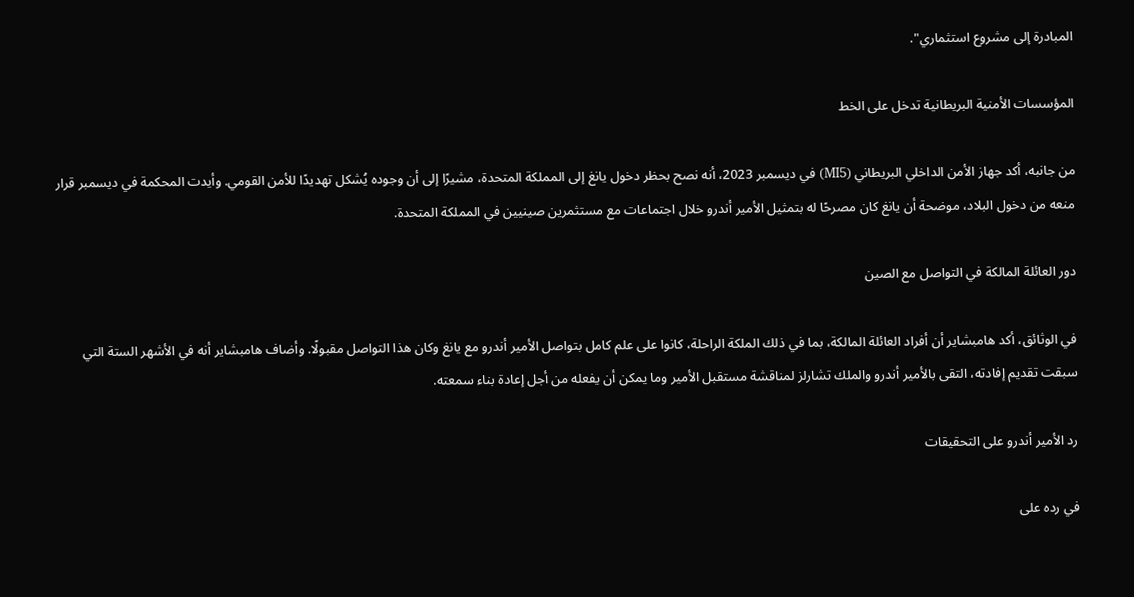المبادرة إلى مشروع استثماري".

المؤسسات الأمنية البريطانية تدخل على الخط

من جانبه، أكد جهاز الأمن الداخلي البريطاني (MI5) في ديسمبر 2023، أنه نصح بحظر دخول يانغ إلى المملكة المتحدة، مشيرًا إلى أن وجوده يُشكل تهديدًا للأمن القومي. وأيدت المحكمة في ديسمبر قرار منعه من دخول البلاد، موضحة أن يانغ كان مصرحًا له بتمثيل الأمير أندرو خلال اجتماعات مع مستثمرين صينيين في المملكة المتحدة.

دور العائلة المالكة في التواصل مع الصين

في الوثائق، أكد هامبشاير أن أفراد العائلة المالكة، بما في ذلك الملكة الراحلة، كانوا على علم كامل بتواصل الأمير أندرو مع يانغ وكان هذا التواصل مقبولًا. وأضاف هامبشاير أنه في الأشهر الستة التي سبقت تقديم إفادته، التقى بالأمير أندرو والملك تشارلز لمناقشة مستقبل الأمير وما يمكن أن يفعله من أجل إعادة بناء سمعته.

رد الأمير أندرو على التحقيقات

في رده على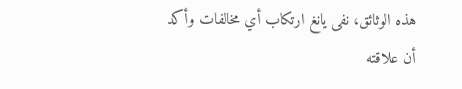هذه الوثائق، نفى يانغ ارتكاب أي مخالفات وأكد أن علاقته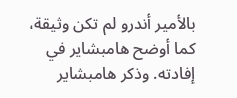بالأمير أندرو لم تكن وثيقة، كما أوضح هامبشاير في إفادته. وذكر هامبشاير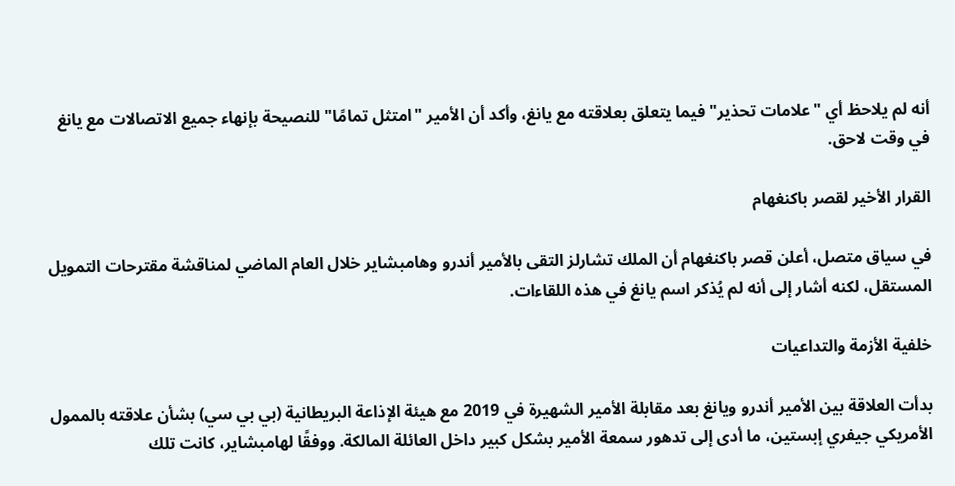أنه لم يلاحظ أي "علامات تحذير" فيما يتعلق بعلاقته مع يانغ، وأكد أن الأمير "امتثل تمامًا" للنصيحة بإنهاء جميع الاتصالات مع يانغ في وقت لاحق.

القرار الأخير لقصر باكنغهام

في سياق متصل، أعلن قصر باكنغهام أن الملك تشارلز التقى بالأمير أندرو وهامبشاير خلال العام الماضي لمناقشة مقترحات التمويل المستقل، لكنه أشار إلى أنه لم يُذكر اسم يانغ في هذه اللقاءات.

خلفية الأزمة والتداعيات

بدأت العلاقة بين الأمير أندرو ويانغ بعد مقابلة الأمير الشهيرة في 2019 مع هيئة الإذاعة البريطانية (بي بي سي) بشأن علاقته بالممول الأمريكي جيفري إبستين، ما أدى إلى تدهور سمعة الأمير بشكل كبير داخل العائلة المالكة. ووفقًا لهامبشاير، كانت تلك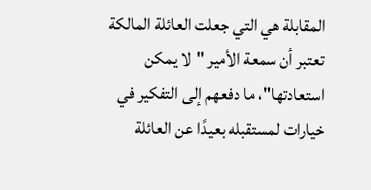المقابلة هي التي جعلت العائلة المالكة تعتبر أن سمعة الأمير "لا يمكن استعادتها"، ما دفعهم إلى التفكير في خيارات لمستقبله بعيدًا عن العائلة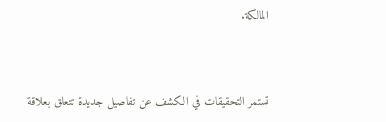المالكة.



تستمر التحقيقات في الكشف عن تفاصيل جديدة تتعلق بعلاقة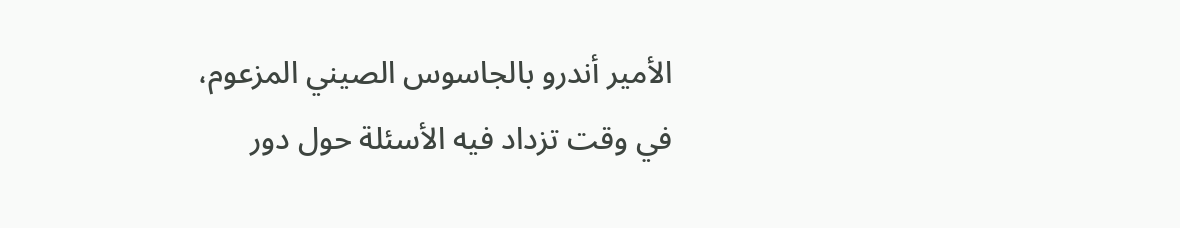الأمير أندرو بالجاسوس الصيني المزعوم، في وقت تزداد فيه الأسئلة حول دور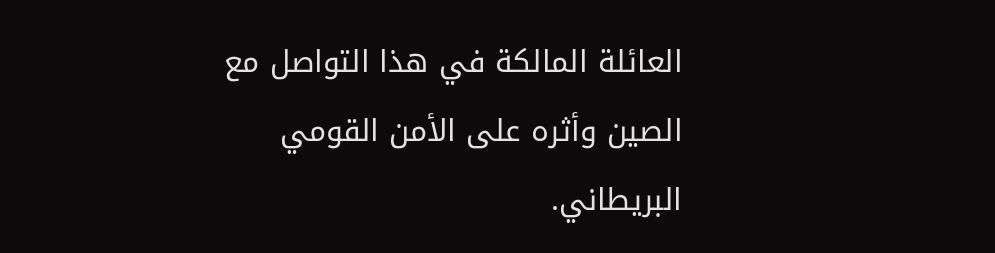العائلة المالكة في هذا التواصل مع الصين وأثره على الأمن القومي البريطاني.